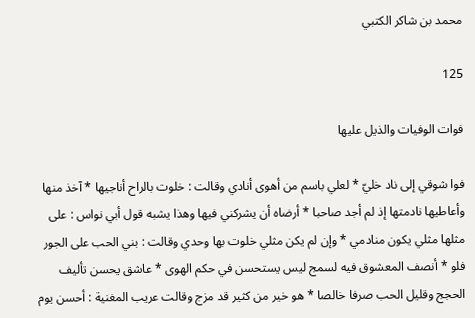محمد بن شاكر الكتبي

125

فوات الوفيات والذيل عليها

فوا شوقي إلى ناد خليّ * لعلي باسم من أهوى أنادي وقالت : خلوت بالراح أناجيها * آخذ منها وأعاطيها نادمتها إذ لم أجد صاحبا * أرضاه أن يشركني فيها وهذا يشبه قول أبي نواس : على مثلها مثلي يكون منادمي * وإن لم يكن مثلي خلوت بها وحدي وقالت : بني الحب على الجور فلو * أنصف المعشوق فيه لسمج ليس يستحسن في حكم الهوى * عاشق يحسن تأليف الحجج وقليل الحب صرفا خالصا * هو خير من كثير قد مزج وقالت عريب المغنية : أحسن يوم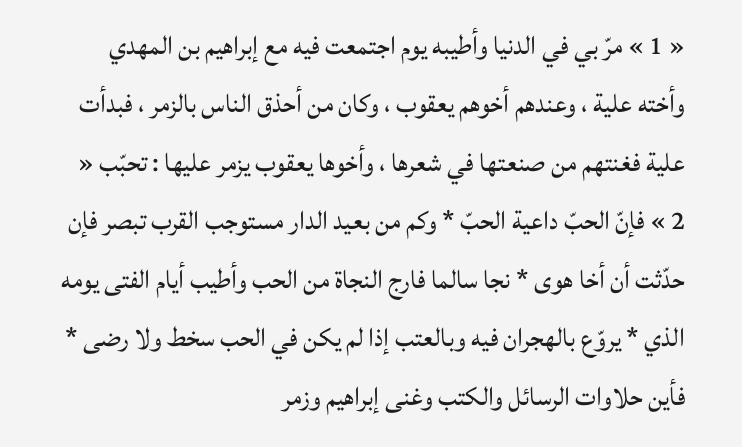« 1 » مرّ بي في الدنيا وأطيبه يوم اجتمعت فيه مع إبراهيم بن المهدي وأخته علية ، وعندهم أخوهم يعقوب ، وكان من أحذق الناس بالزمر ، فبدأت علية فغنتهم من صنعتها في شعرها ، وأخوها يعقوب يزمر عليها : تحبّب « 2 » فإنّ الحبّ داعية الحبّ * وكم من بعيد الدار مستوجب القرب تبصر فإن حدّثت أن أخا هوى * نجا سالما فارج النجاة من الحب وأطيب أيام الفتى يومه الذي * يروّع بالهجران فيه وبالعتب إذا لم يكن في الحب سخط ولا رضى * فأين حلاوات الرسائل والكتب وغنى إبراهيم وزمر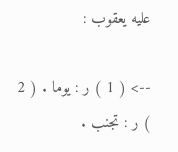عليه يعقوب :

--> ( 1 ) ر : يوما . ( 2 ) ر : تجنب .